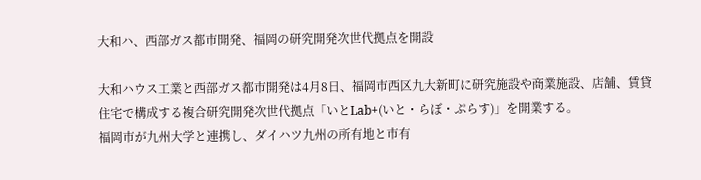大和ハ、西部ガス都市開発、福岡の研究開発次世代拠点を開設

大和ハウス工業と西部ガス都市開発は4月8日、福岡市西区九大新町に研究施設や商業施設、店舗、賃貸住宅で構成する複合研究開発次世代拠点「いとLab+(いと・らぼ・ぷらす)」を開業する。
福岡市が九州大学と連携し、ダイハツ九州の所有地と市有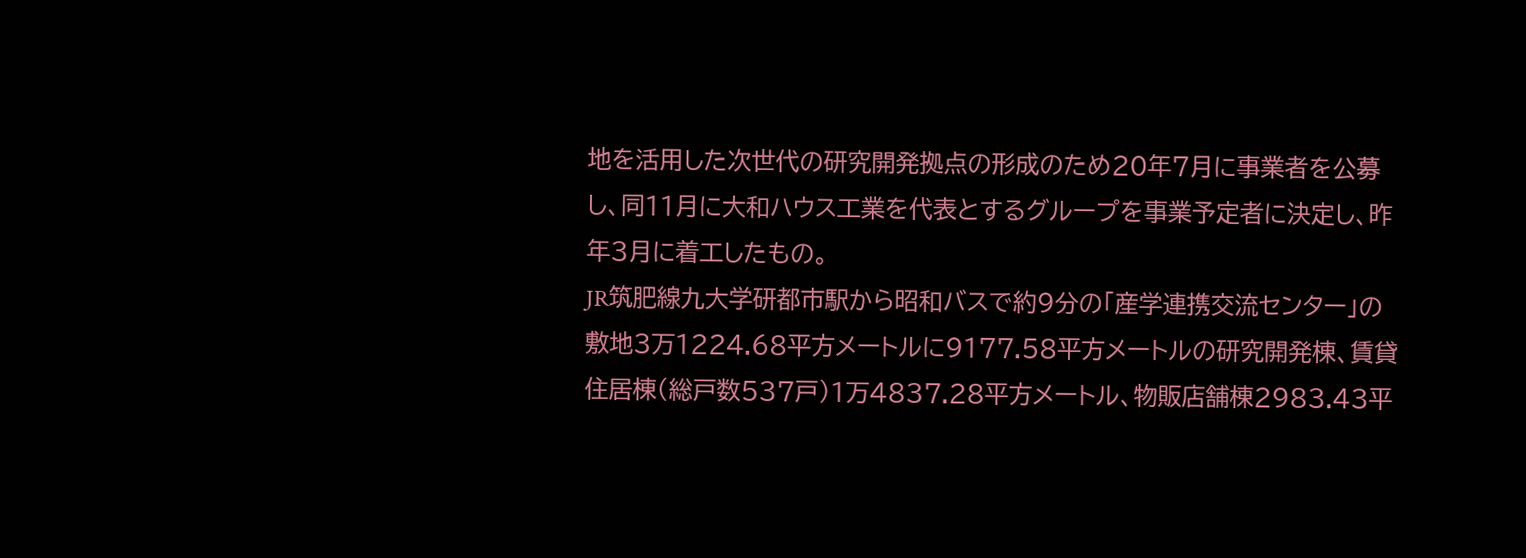地を活用した次世代の研究開発拠点の形成のため20年7月に事業者を公募し、同11月に大和ハウス工業を代表とするグループを事業予定者に決定し、昨年3月に着工したもの。
JR筑肥線九大学研都市駅から昭和バスで約9分の「産学連携交流センター」の敷地3万1224.68平方メートルに9177.58平方メートルの研究開発棟、賃貸住居棟(総戸数537戸)1万4837.28平方メートル、物販店舗棟2983.43平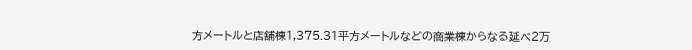方メートルと店舗棟1,375.31平方メートルなどの商業棟からなる延べ2万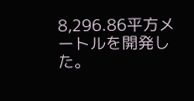8,296.86平方メートルを開発した。